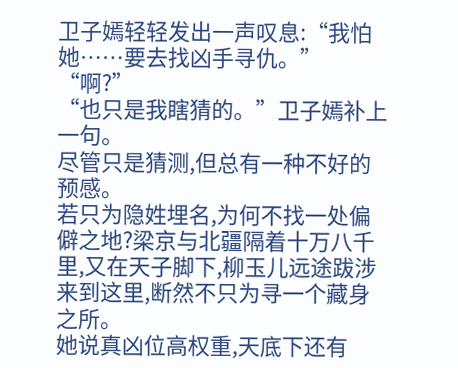卫子嫣轻轻发出一声叹息:“我怕她……要去找凶手寻仇。”
“啊?”
“也只是我瞎猜的。”卫子嫣补上一句。
尽管只是猜测,但总有一种不好的预感。
若只为隐姓埋名,为何不找一处偏僻之地?梁京与北疆隔着十万八千里,又在天子脚下,柳玉儿远途跋涉来到这里,断然不只为寻一个藏身之所。
她说真凶位高权重,天底下还有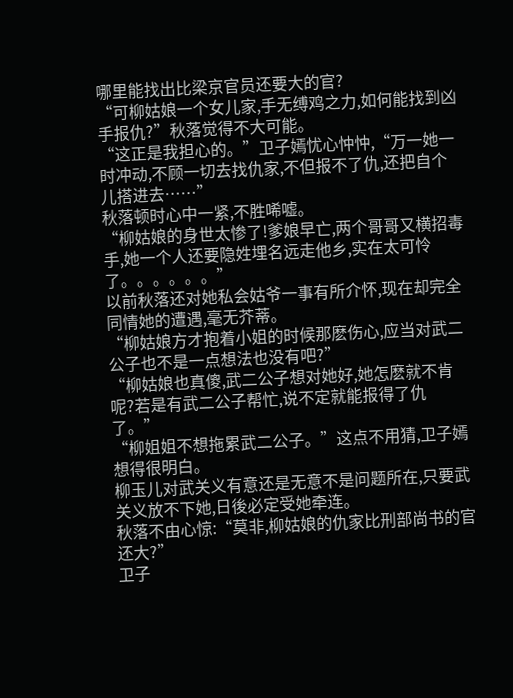哪里能找出比梁京官员还要大的官?
“可柳姑娘一个女儿家,手无缚鸡之力,如何能找到凶手报仇?”秋落觉得不大可能。
“这正是我担心的。”卫子嫣忧心忡忡,“万一她一时冲动,不顾一切去找仇家,不但报不了仇,还把自个儿搭进去……”
秋落顿时心中一紧,不胜唏嘘。
“柳姑娘的身世太惨了!爹娘早亡,两个哥哥又横招毒手,她一个人还要隐姓埋名远走他乡,实在太可怜了。。。。。。”
以前秋落还对她私会姑爷一事有所介怀,现在却完全同情她的遭遇,毫无芥蒂。
“柳姑娘方才抱着小姐的时候那麽伤心,应当对武二公子也不是一点想法也没有吧?”
“柳姑娘也真傻,武二公子想对她好,她怎麽就不肯呢?若是有武二公子帮忙,说不定就能报得了仇了。”
“柳姐姐不想拖累武二公子。”这点不用猜,卫子嫣想得很明白。
柳玉儿对武关义有意还是无意不是问题所在,只要武关义放不下她,日後必定受她牵连。
秋落不由心惊:“莫非,柳姑娘的仇家比刑部尚书的官还大?”
卫子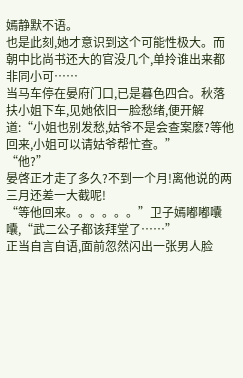嫣静默不语。
也是此刻,她才意识到这个可能性极大。而朝中比尚书还大的官没几个,单拎谁出来都非同小可……
当马车停在晏府门口,已是暮色四合。秋落扶小姐下车,见她依旧一脸愁绪,便开解道:“小姐也别发愁,姑爷不是会查案麽?等他回来,小姐可以请姑爷帮忙查。”
“他?”
晏啓正才走了多久?不到一个月!离他说的两三月还差一大截呢!
“等他回来。。。。。。”卫子嫣嘟嘟囔囔,“武二公子都该拜堂了……”
正当自言自语,面前忽然闪出一张男人脸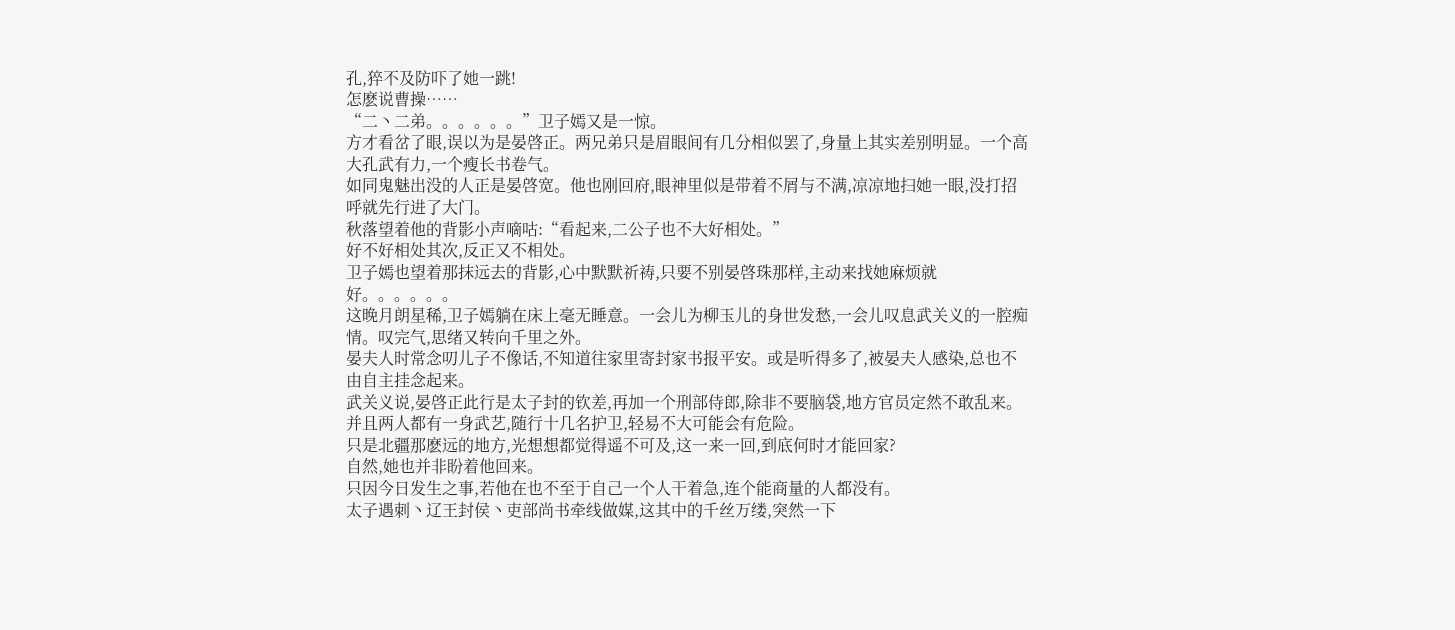孔,猝不及防吓了她一跳!
怎麽说曹操……
“二丶二弟。。。。。。”卫子嫣又是一惊。
方才看岔了眼,误以为是晏啓正。两兄弟只是眉眼间有几分相似罢了,身量上其实差别明显。一个高大孔武有力,一个瘦长书卷气。
如同鬼魅出没的人正是晏啓宽。他也刚回府,眼神里似是带着不屑与不满,凉凉地扫她一眼,没打招呼就先行进了大门。
秋落望着他的背影小声嘀咕:“看起来,二公子也不大好相处。”
好不好相处其次,反正又不相处。
卫子嫣也望着那抹远去的背影,心中默默祈祷,只要不别晏啓珠那样,主动来找她麻烦就好。。。。。。
这晚月朗星稀,卫子嫣躺在床上毫无睡意。一会儿为柳玉儿的身世发愁,一会儿叹息武关义的一腔痴情。叹完气,思绪又转向千里之外。
晏夫人时常念叨儿子不像话,不知道往家里寄封家书报平安。或是听得多了,被晏夫人感染,总也不由自主挂念起来。
武关义说,晏啓正此行是太子封的钦差,再加一个刑部侍郎,除非不要脑袋,地方官员定然不敢乱来。并且两人都有一身武艺,随行十几名护卫,轻易不大可能会有危险。
只是北疆那麽远的地方,光想想都觉得遥不可及,这一来一回,到底何时才能回家?
自然,她也并非盼着他回来。
只因今日发生之事,若他在也不至于自己一个人干着急,连个能商量的人都没有。
太子遇刺丶辽王封侯丶吏部尚书牵线做媒,这其中的千丝万缕,突然一下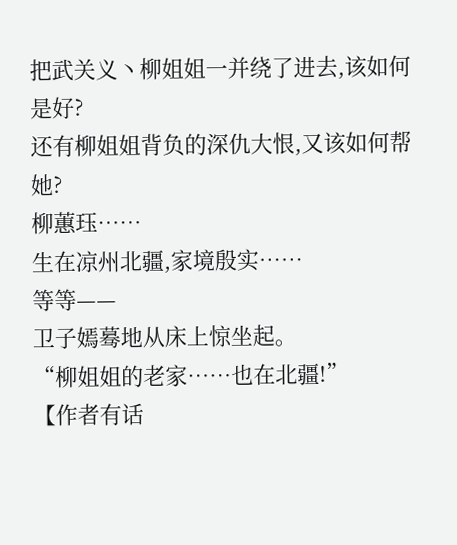把武关义丶柳姐姐一并绕了进去,该如何是好?
还有柳姐姐背负的深仇大恨,又该如何帮她?
柳蕙珏……
生在凉州北疆,家境殷实……
等等——
卫子嫣蓦地从床上惊坐起。
“柳姐姐的老家……也在北疆!”
【作者有话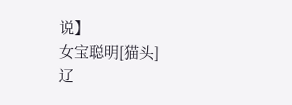说】
女宝聪明[猫头]
辽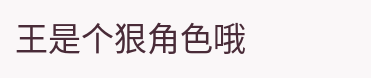王是个狠角色哦